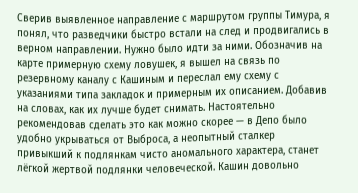Сверив выявленное направление с маршрутом группы Тимура, я понял, что разведчики быстро встали на след и продвигались в верном направлении. Нужно было идти за ними. Обозначив на карте примерную схему ловушек, я вышел на связь по резервному каналу с Кашиным и переслал ему схему с указаниями типа закладок и примерным их описанием. Добавив на словах, как их лучше будет снимать. Настоятельно рекомендовав сделать это как можно скорее — в Депо было удобно укрываться от Выброса, а неопытный сталкер привыкший к подлянкам чисто аномального характера, станет лёгкой жертвой подлянки человеческой. Кашин довольно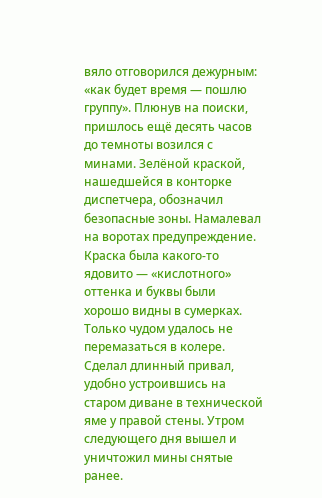вяло отговорился дежурным: «как будет время — пошлю группу». Плюнув на поиски, пришлось ещё десять часов до темноты возился с минами. Зелёной краской, нашедшейся в конторке диспетчера, обозначил безопасные зоны. Намалевал на воротах предупреждение. Краска была какого-то ядовито — «кислотного» оттенка и буквы были хорошо видны в сумерках. Только чудом удалось не перемазаться в колере. Сделал длинный привал, удобно устроившись на старом диване в технической яме у правой стены. Утром следующего дня вышел и уничтожил мины снятые ранее.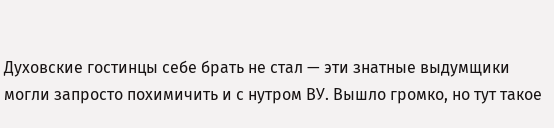Духовские гостинцы себе брать не стал — эти знатные выдумщики могли запросто похимичить и с нутром ВУ. Вышло громко, но тут такое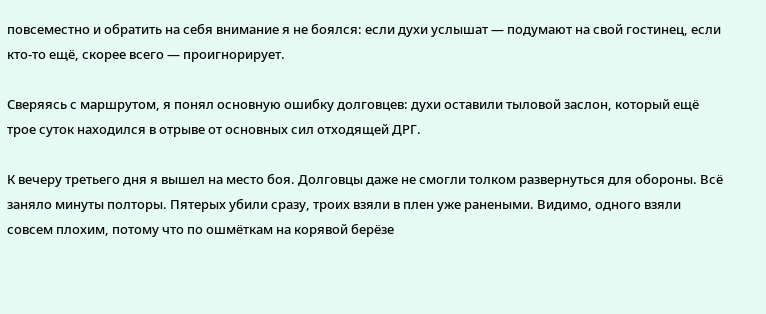повсеместно и обратить на себя внимание я не боялся: если духи услышат — подумают на свой гостинец, если кто-то ещё, скорее всего — проигнорирует.

Сверяясь с маршрутом, я понял основную ошибку долговцев: духи оставили тыловой заслон, который ещё трое суток находился в отрыве от основных сил отходящей ДРГ.

К вечеру третьего дня я вышел на место боя. Долговцы даже не смогли толком развернуться для обороны. Всё заняло минуты полторы. Пятерых убили сразу, троих взяли в плен уже ранеными. Видимо, одного взяли совсем плохим, потому что по ошмёткам на корявой берёзе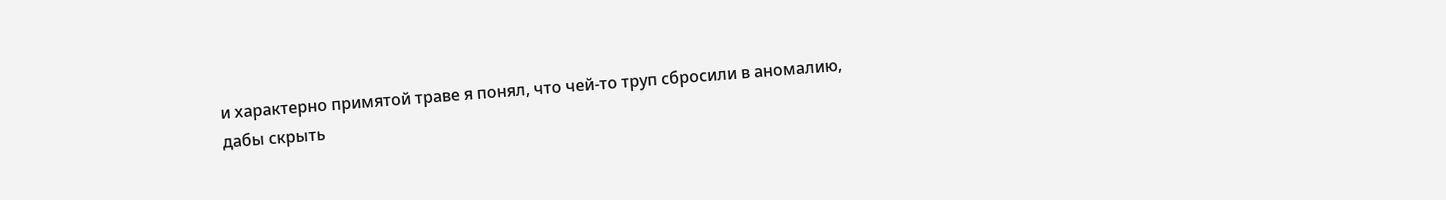и характерно примятой траве я понял, что чей-то труп сбросили в аномалию, дабы скрыть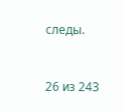следы.



26 из 243